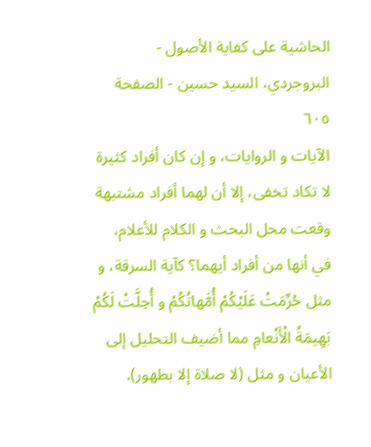الحاشية على كفاية الأصول - البروجردي، السيد حسين - الصفحة ٦٠٥
الآيات و الروايات، و إن كان أفراد كثيرة لا تكاد تخفى، إلا أن لهما أفراد مشتبهة وقعت محل البحث و الكلام للأعلام، في أنها من أفراد أيهما؟ كآية السرقة، و مثل حُرِّمَتْ عَلَيْكُمْ أُمَّهاتُكُمْ و أُحِلَّتْ لَكُمْ بَهِيمَةُ الْأَنْعامِ مما أضيف التحليل إلى الأعيان و مثل (لا صلاة إلا بطهور).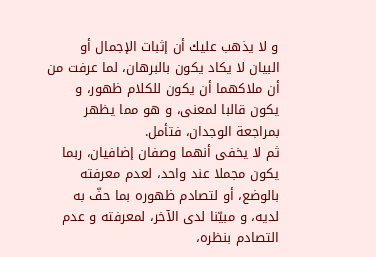و لا يذهب عليك أن إثبات الإجمال أو البيان لا يكاد يكون بالبرهان، لما عرفت من أن ملاكهما أن يكون للكلام ظهور، و يكون قالبا لمعنى، و هو مما يظهر بمراجعة الوجدان، فتأمل.
ثم لا يخفى أنهما وصفان إضافيان، ربما يكون مجملا عند واحد، لعدم معرفته بالوضع، أو لتصادم ظهوره بما حفّ به لديه، و مبيّنا لدى الآخر، لمعرفته و عدم التصادم بنظره،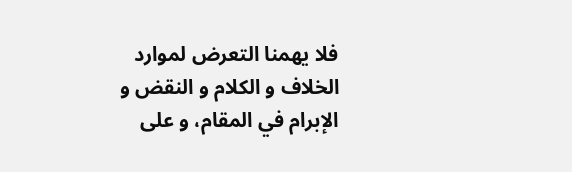فلا يهمنا التعرض لموارد الخلاف و الكلام و النقض و الإبرام في المقام، و على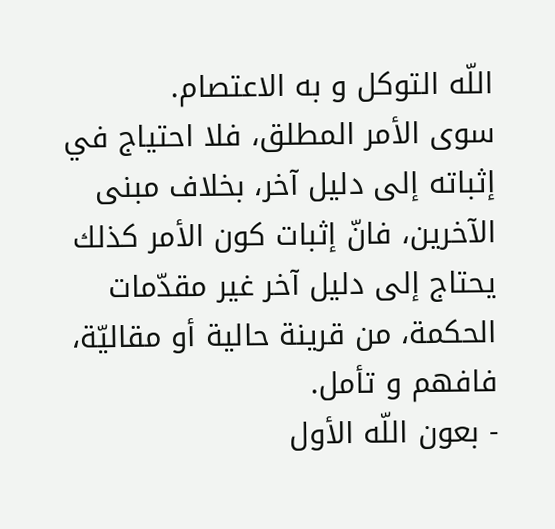اللّه التوكل و به الاعتصام.
سوى الأمر المطلق، فلا احتياج في إثباته إلى دليل آخر، بخلاف مبنى الآخرين، فانّ إثبات كون الأمر كذلك يحتاج إلى دليل آخر غير مقدّمات الحكمة، من قرينة حالية أو مقاليّة، فافهم و تأمل.
- بعون اللّه الأول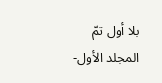بلا أول تمّ المجلد الأول-